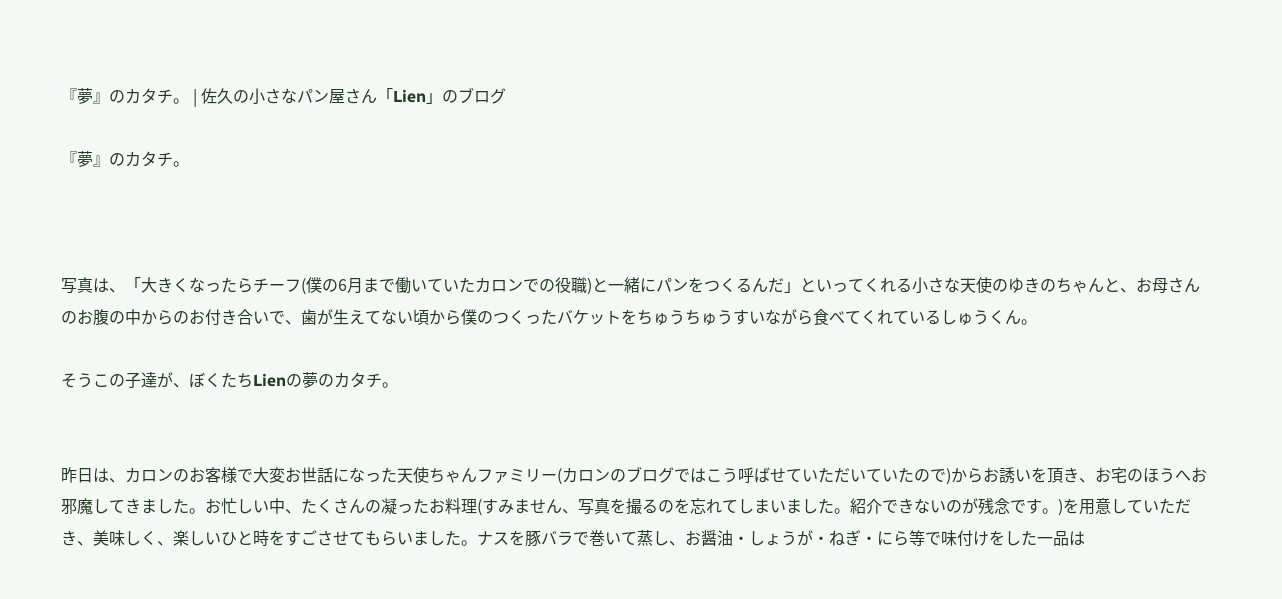『夢』のカタチ。 | 佐久の小さなパン屋さん「Lien」のブログ

『夢』のカタチ。



写真は、「大きくなったらチーフ(僕の6月まで働いていたカロンでの役職)と一緒にパンをつくるんだ」といってくれる小さな天使のゆきのちゃんと、お母さんのお腹の中からのお付き合いで、歯が生えてない頃から僕のつくったバケットをちゅうちゅうすいながら食べてくれているしゅうくん。

そうこの子達が、ぼくたちLienの夢のカタチ。


昨日は、カロンのお客様で大変お世話になった天使ちゃんファミリー(カロンのブログではこう呼ばせていただいていたので)からお誘いを頂き、お宅のほうへお邪魔してきました。お忙しい中、たくさんの凝ったお料理(すみません、写真を撮るのを忘れてしまいました。紹介できないのが残念です。)を用意していただき、美味しく、楽しいひと時をすごさせてもらいました。ナスを豚バラで巻いて蒸し、お醤油・しょうが・ねぎ・にら等で味付けをした一品は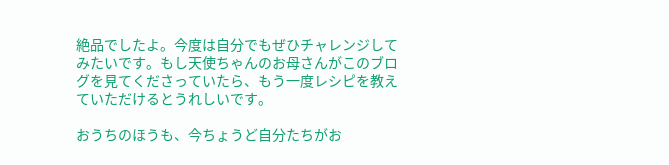絶品でしたよ。今度は自分でもぜひチャレンジしてみたいです。もし天使ちゃんのお母さんがこのブログを見てくださっていたら、もう一度レシピを教えていただけるとうれしいです。

おうちのほうも、今ちょうど自分たちがお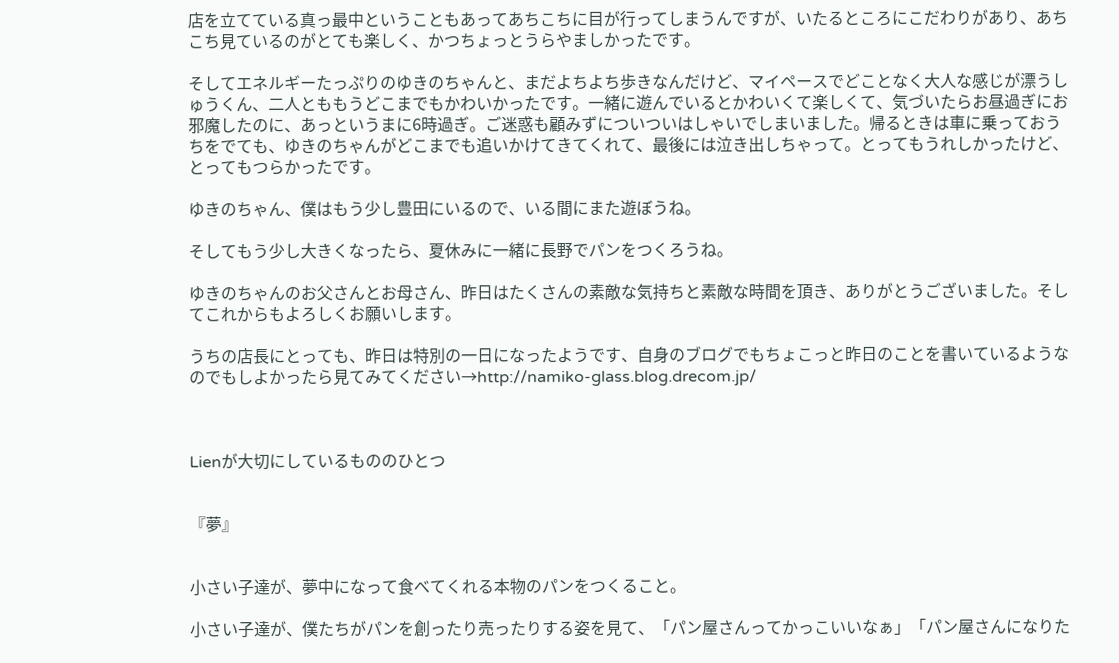店を立てている真っ最中ということもあってあちこちに目が行ってしまうんですが、いたるところにこだわりがあり、あちこち見ているのがとても楽しく、かつちょっとうらやましかったです。

そしてエネルギーたっぷりのゆきのちゃんと、まだよちよち歩きなんだけど、マイペースでどことなく大人な感じが漂うしゅうくん、二人とももうどこまでもかわいかったです。一緒に遊んでいるとかわいくて楽しくて、気づいたらお昼過ぎにお邪魔したのに、あっというまに6時過ぎ。ご迷惑も顧みずについついはしゃいでしまいました。帰るときは車に乗っておうちをでても、ゆきのちゃんがどこまでも追いかけてきてくれて、最後には泣き出しちゃって。とってもうれしかったけど、とってもつらかったです。

ゆきのちゃん、僕はもう少し豊田にいるので、いる間にまた遊ぼうね。

そしてもう少し大きくなったら、夏休みに一緒に長野でパンをつくろうね。

ゆきのちゃんのお父さんとお母さん、昨日はたくさんの素敵な気持ちと素敵な時間を頂き、ありがとうございました。そしてこれからもよろしくお願いします。

うちの店長にとっても、昨日は特別の一日になったようです、自身のブログでもちょこっと昨日のことを書いているようなのでもしよかったら見てみてください→http://namiko-glass.blog.drecom.jp/



Lienが大切にしているもののひとつ


『夢』


小さい子達が、夢中になって食べてくれる本物のパンをつくること。

小さい子達が、僕たちがパンを創ったり売ったりする姿を見て、「パン屋さんってかっこいいなぁ」「パン屋さんになりた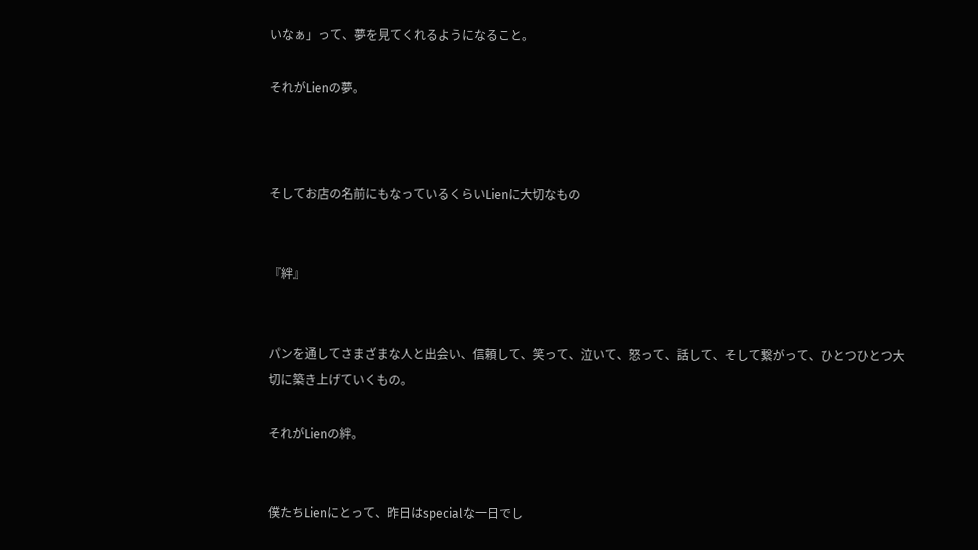いなぁ」って、夢を見てくれるようになること。

それがLienの夢。



そしてお店の名前にもなっているくらいLienに大切なもの


『絆』


パンを通してさまざまな人と出会い、信頼して、笑って、泣いて、怒って、話して、そして繋がって、ひとつひとつ大切に築き上げていくもの。

それがLienの絆。


僕たちLienにとって、昨日はspecialな一日でし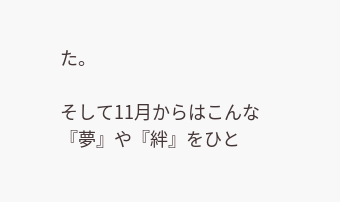た。

そして11月からはこんな『夢』や『絆』をひと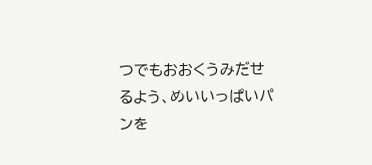つでもおおくうみだせるよう、めいいっぱいパンを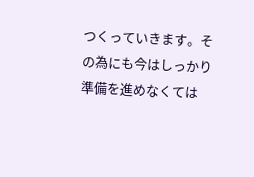つくっていきます。その為にも今はしっかり準備を進めなくては